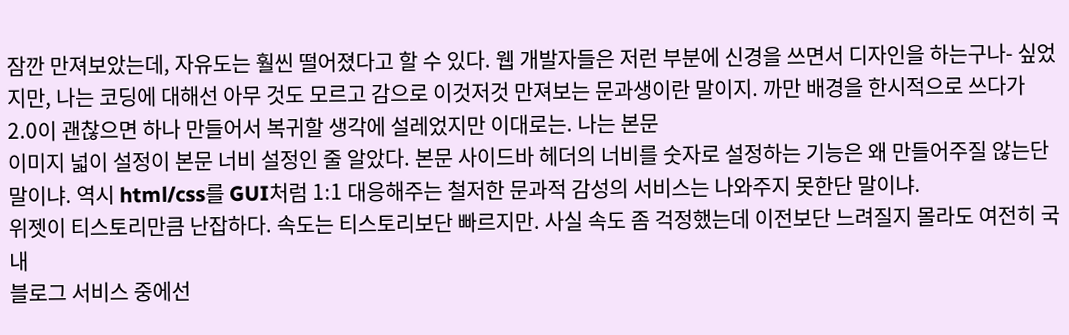잠깐 만져보았는데, 자유도는 훨씬 떨어졌다고 할 수 있다. 웹 개발자들은 저런 부분에 신경을 쓰면서 디자인을 하는구나- 싶었지만, 나는 코딩에 대해선 아무 것도 모르고 감으로 이것저것 만져보는 문과생이란 말이지. 까만 배경을 한시적으로 쓰다가 2.0이 괜찮으면 하나 만들어서 복귀할 생각에 설레었지만 이대로는. 나는 본문
이미지 넓이 설정이 본문 너비 설정인 줄 알았다. 본문 사이드바 헤더의 너비를 숫자로 설정하는 기능은 왜 만들어주질 않는단 말이냐. 역시 html/css를 GUI처럼 1:1 대응해주는 철저한 문과적 감성의 서비스는 나와주지 못한단 말이냐.
위젯이 티스토리만큼 난잡하다. 속도는 티스토리보단 빠르지만. 사실 속도 좀 걱정했는데 이전보단 느려질지 몰라도 여전히 국내
블로그 서비스 중에선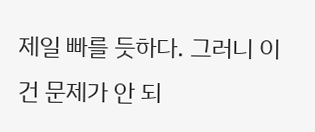제일 빠를 듯하다. 그러니 이건 문제가 안 되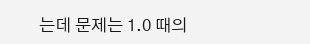는데 문제는 1.0 때의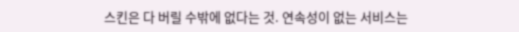스킨은 다 버릴 수밖에 없다는 것. 연속성이 없는 서비스는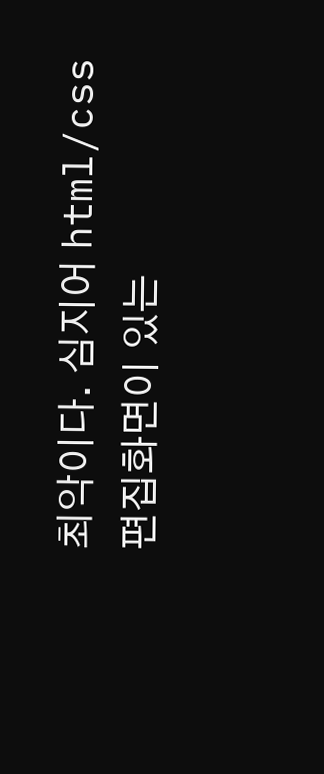최악이다. 심지어 html/css 편집화면이 있는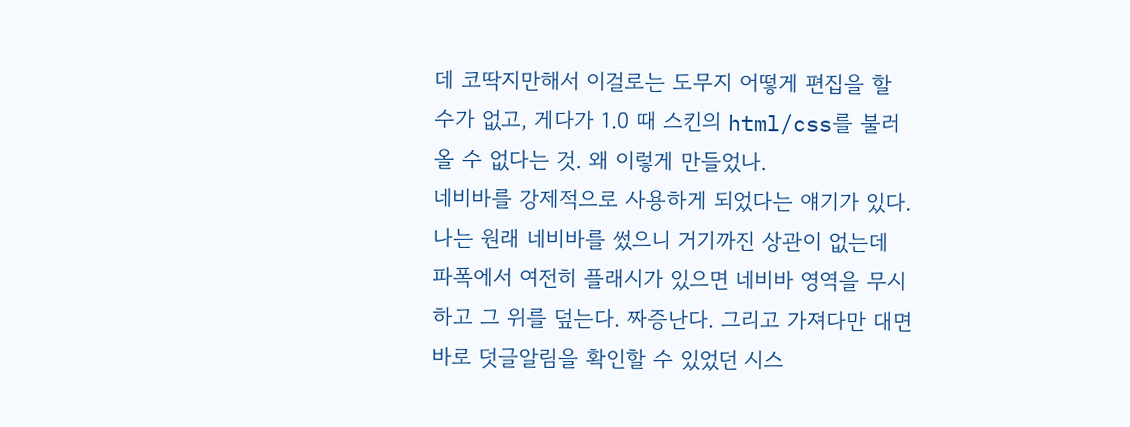데 코딱지만해서 이걸로는 도무지 어떻게 편집을 할 수가 없고, 게다가 1.0 때 스킨의 html/css를 불러올 수 없다는 것. 왜 이렇게 만들었나.
네비바를 강제적으로 사용하게 되었다는 얘기가 있다. 나는 원래 네비바를 썼으니 거기까진 상관이 없는데 파폭에서 여전히 플래시가 있으면 네비바 영역을 무시하고 그 위를 덮는다. 짜증난다. 그리고 가져다만 대면 바로 덧글알림을 확인할 수 있었던 시스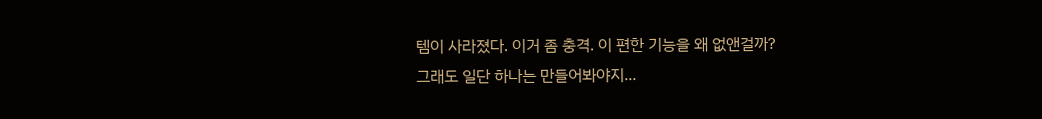템이 사라졌다. 이거 좀 충격. 이 편한 기능을 왜 없앤걸까?
그래도 일단 하나는 만들어봐야지...